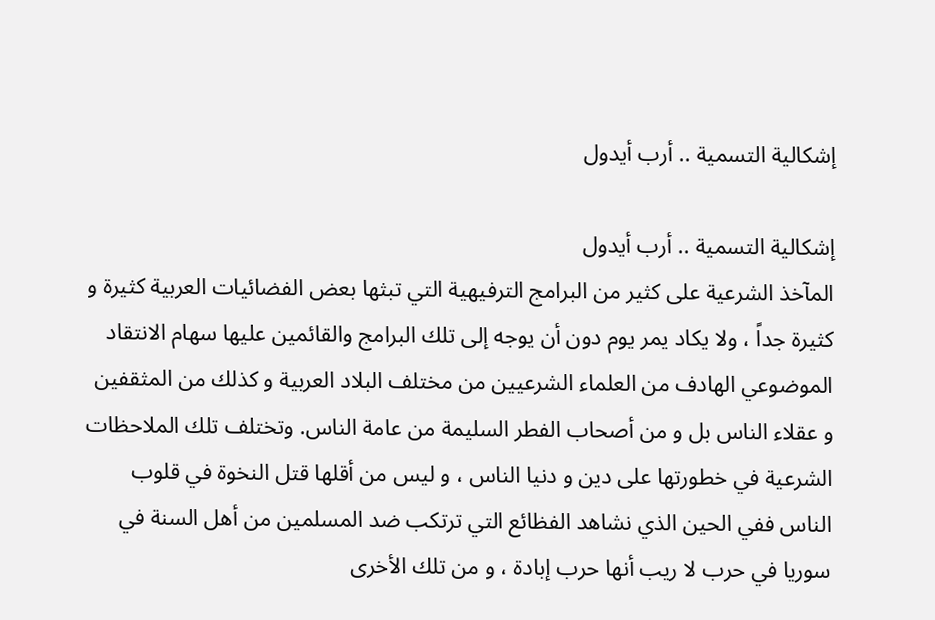إشكالية التسمية .. أرب أيدول

إشكالية التسمية .. أرب أيدول
المآخذ الشرعية على كثير من البرامج الترفيهية التي تبثها بعض الفضائيات العربية كثيرة و كثيرة جداً ، ولا يكاد يمر يوم دون أن يوجه إلى تلك البرامج والقائمين عليها سهام الانتقاد الموضوعي الهادف من العلماء الشرعيين من مختلف البلاد العربية و كذلك من المثقفين و عقلاء الناس بل و من أصحاب الفطر السليمة من عامة الناس. وتختلف تلك الملاحظات الشرعية في خطورتها على دين و دنيا الناس ، و ليس من أقلها قتل النخوة في قلوب الناس ففي الحين الذي نشاهد الفظائع التي ترتكب ضد المسلمين من أهل السنة في سوريا في حرب لا ريب أنها حرب إبادة ، و من تلك الأخرى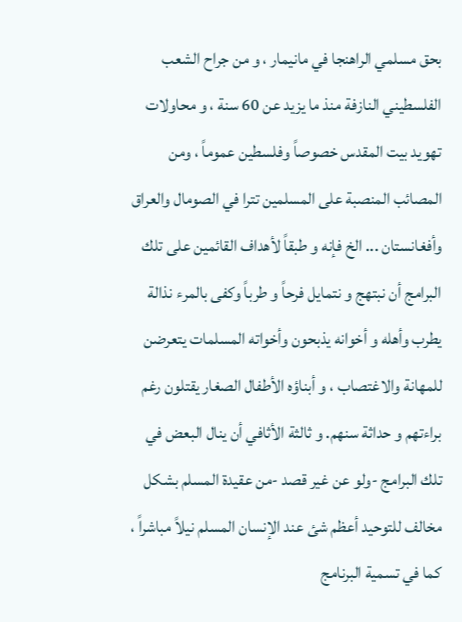بحق مسلمي الراهنجا في مانيمار ، و من جراح الشعب الفلسطيني النازفة منذ ما يزيد عن 60 سنة ، و محاولات تهويد بيت المقدس خصوصاً وفلسطين عموماً ، ومن المصائب المنصبة على المسلمين تترا في الصومال والعراق وأفغانستان ... الخ فإنه و طبقاً لأهداف القائمين على تلك البرامج أن نبتهج و نتمايل فرحاً و طرباً وكفى بالمرء نذالة يطرب وأهله و أخوانه يذبحون وأخواته المسلمات يتعرضن للمهانة والاغتصاب ، و أبناؤه الأطفال الصغار يقتلون رغم براءتهم و حداثة سنهم. و ثالثة الأثافي أن ينال البعض في تلك البرامج -ولو عن غير قصد -من عقيدة المسلم بشكل مخالف للتوحيد أعظم شئ عند الإنسان المسلم نيلاً مباشراً ، كما في تسمية البرنامج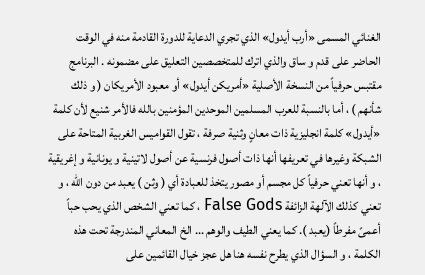الغنائي المسمى «أرب أيدول» الذي تجري الدعاية للدورة القادمة منه في الوقت الحاضر على قدم و ساق والذي اترك للمتخصصين التعليق على مضمونه . البرنامج مقتبس حرفياً من النسخة الأصلية «أمريكن أيدول» أو معبود الأمريكان ( و ذلك شأنهم ) ، أما بالنسبة للعرب المسلمين الموحدين المؤمنين بالله فالأمر شنيع لأن كلمة «أيدول» كلمة انجليزية ذات معانٍ وثنية صرفة ، تقول القواميس الغربية المتاحة على الشبكة وغيرها في تعريفها أنها ذات أصول فرنسية عن أصول لاتينية و يونانية و إغريقية ، و أنها تعني حرفياً كل مجسم أو مصور يتخذ للعبادة أي ( وثن ) يعبد من دون الله ، و تعني كذلك الآلهة الزائفة False Gods ، كما تعني الشخص الذي يحب حباً أعمىً مفرطاً (يعبد ). كما يعني الطيف والوهم ... الخ المعاني المندرجة تحت هذه الكلمة ، و السؤال الذي يطرح نفسه هنا هل عجز خيال القائمين على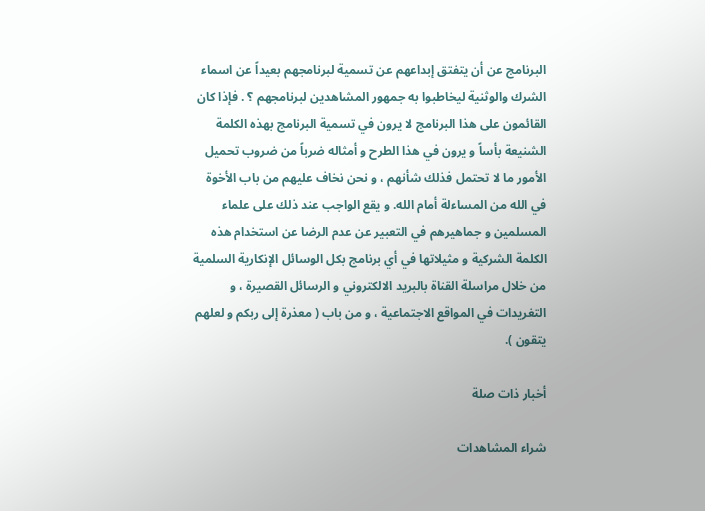البرنامج عن أن يتفتق إبداعهم عن تسمية لبرنامجهم بعيداً عن اسماء الشرك والوثنية ليخاطبوا به جمهور المشاهدين لبرنامجهم ؟ . فإذا كان القائمون على هذا البرنامج لا يرون في تسمية البرنامج بهذه الكلمة الشنيعة بأساً و يرون في هذا الطرح و أمثاله ضرباً من ضروب تحميل الأمور ما لا تحتمل فذلك شأنهم ، و نحن نخاف عليهم من باب الأخوة في الله من المساءلة أمام الله. و يقع الواجب عند ذلك على علماء المسلمين و جماهيرهم في التعبير عن عدم الرضا عن استخدام هذه الكلمة الشركية و مثيلاتها في أي برنامج بكل الوسائل الإنكارية السلمية من خلال مراسلة القناة بالبريد الالكتروني و الرسائل القصيرة ، و التغريدات في المواقع الاجتماعية ، و من باب ( معذرة إلى ربكم و لعلهم يتقون ).

أخبار ذات صلة

شراء المشاهدات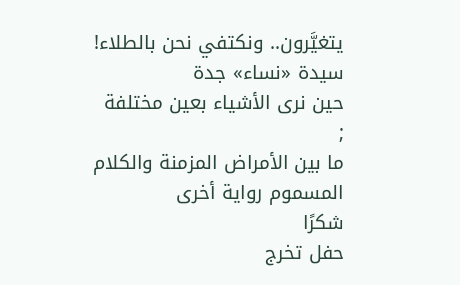يتغيَّرون.. ونكتفي نحن بالطلاء!
سيدة «نساء» جدة
حين نرى الأشياء بعين مختلفة
;
ما بين الأمراض المزمنة والكلام المسموم رواية أخرى
شكرًا
حفل تخرج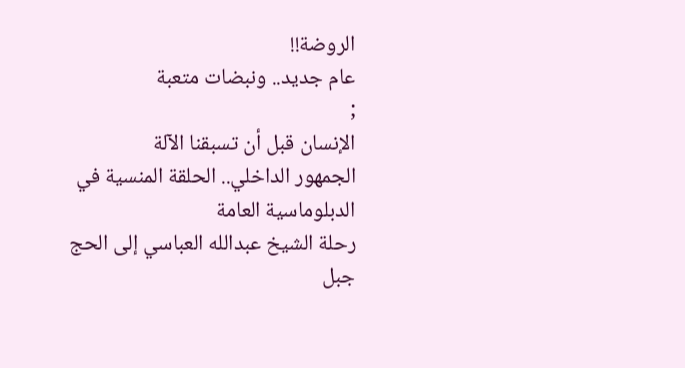الروضة!!
عام جديد.. ونبضات متعبة
;
الإنسان قبل أن تسبقنا الآلة
الجمهور الداخلي.. الحلقة المنسية في الدبلوماسية العامة
رحلة الشيخ عبدالله العباسي إلى الحج
جبل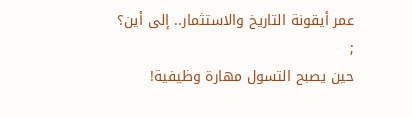عمر أيقونة التاريخ والاستثمار.. إلى أين؟
;
حين يصبح التسول مهارة وظيفية!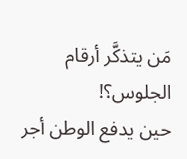مَن يتذكَّر أرقام الجلوس؟!
حين يدفع الوطن أجر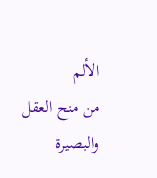الألم
من منح العقل والبصيرة